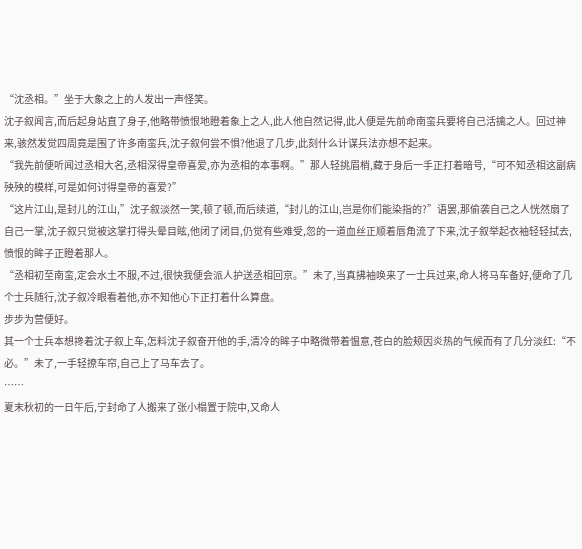“沈丞相。”坐于大象之上的人发出一声怪笑。
沈子叙闻言,而后起身站直了身子,他略带愤恨地瞪着象上之人,此人他自然记得,此人便是先前命南蛮兵要将自己活擒之人。回过神来,骇然发觉四周竟是围了许多南蛮兵,沈子叙何尝不惧?他退了几步,此刻什么计谋兵法亦想不起来。
“我先前便听闻过丞相大名,丞相深得皇帝喜爱,亦为丞相的本事啊。”那人轻挑眉梢,藏于身后一手正打着暗号,“可不知丞相这副病殃殃的模样,可是如何讨得皇帝的喜爱?”
“这片江山,是封儿的江山,”沈子叙淡然一笑,顿了顿,而后续道,“封儿的江山,岂是你们能染指的?”语罢,那偷袭自己之人恍然扇了自己一掌,沈子叙只觉被这掌打得头晕目眩,他闭了闭目,仍觉有些难受,忽的一道血丝正顺着唇角流了下来,沈子叙举起衣袖轻轻拭去,愤恨的眸子正瞪着那人。
“丞相初至南蛮,定会水土不服,不过,很快我便会派人护送丞相回京。”未了,当真拂袖唤来了一士兵过来,命人将马车备好,便命了几个士兵随行,沈子叙冷眼看着他,亦不知他心下正打着什么算盘。
步步为营便好。
其一个士兵本想搀着沈子叙上车,怎料沈子叙奋开他的手,清冷的眸子中略微带着愠意,苍白的脸颊因炎热的气候而有了几分淡红:“不必。”未了,一手轻撩车帘,自己上了马车去了。
……
夏末秋初的一日午后,宁封命了人搬来了张小榻置于院中,又命人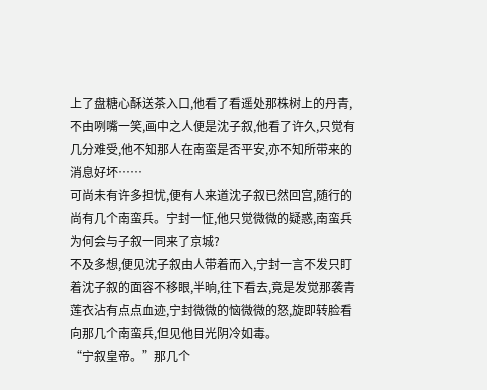上了盘糖心酥送茶入口,他看了看遥处那株树上的丹青,不由咧嘴一笑,画中之人便是沈子叙,他看了许久,只觉有几分难受,他不知那人在南蛮是否平安,亦不知所带来的消息好坏……
可尚未有许多担忧,便有人来道沈子叙已然回宫,随行的尚有几个南蛮兵。宁封一怔,他只觉微微的疑惑,南蛮兵为何会与子叙一同来了京城?
不及多想,便见沈子叙由人带着而入,宁封一言不发只盯着沈子叙的面容不移眼,半晌,往下看去,竟是发觉那袭青莲衣沾有点点血迹,宁封微微的恼微微的怒,旋即转脸看向那几个南蛮兵,但见他目光阴冷如毒。
“宁叙皇帝。”那几个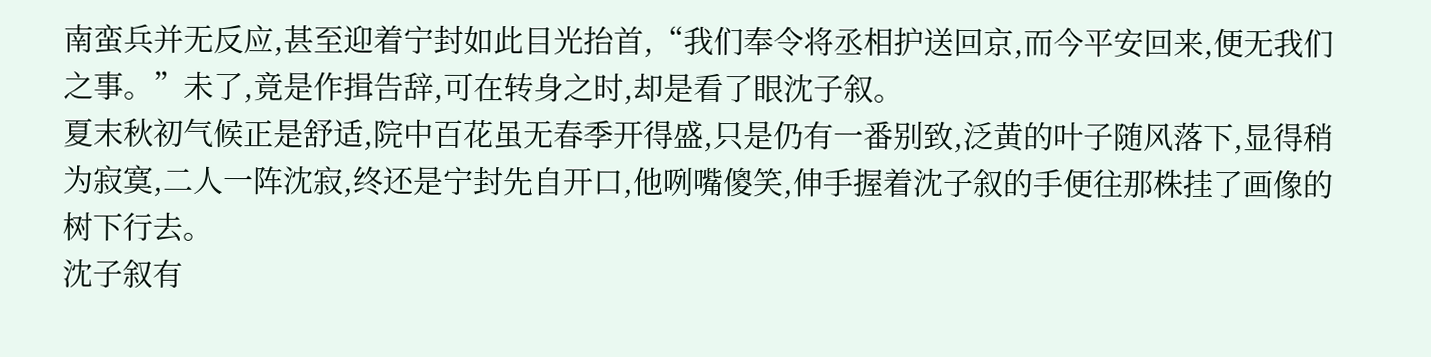南蛮兵并无反应,甚至迎着宁封如此目光抬首,“我们奉令将丞相护送回京,而今平安回来,便无我们之事。”未了,竟是作揖告辞,可在转身之时,却是看了眼沈子叙。
夏末秋初气候正是舒适,院中百花虽无春季开得盛,只是仍有一番别致,泛黄的叶子随风落下,显得稍为寂寞,二人一阵沈寂,终还是宁封先自开口,他咧嘴傻笑,伸手握着沈子叙的手便往那株挂了画像的树下行去。
沈子叙有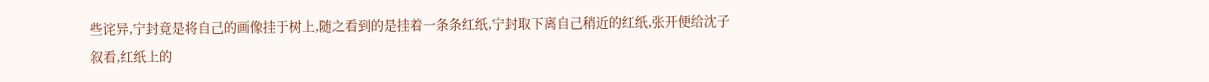些诧异,宁封竟是将自己的画像挂于树上,随之看到的是挂着一条条红纸,宁封取下离自己稍近的红纸,张开便给沈子叙看,红纸上的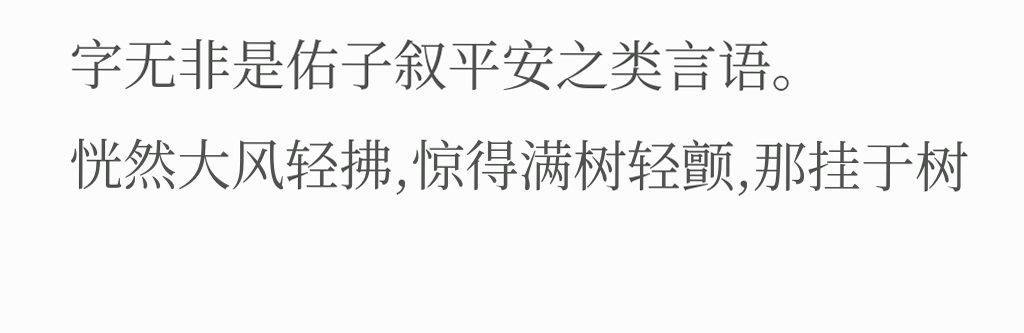字无非是佑子叙平安之类言语。
恍然大风轻拂,惊得满树轻颤,那挂于树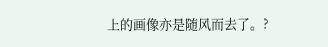上的画像亦是随风而去了。?